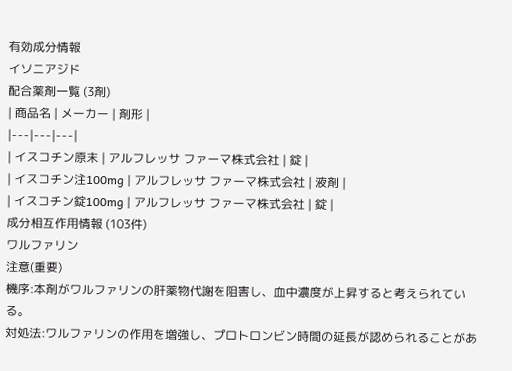有効成分情報
イソニアジド
配合薬剤一覧 (3剤)
| 商品名 | メーカー | 剤形 |
|---|---|---|
| イスコチン原末 | アルフレッサ ファーマ株式会社 | 錠 |
| イスコチン注100mg | アルフレッサ ファーマ株式会社 | 液剤 |
| イスコチン錠100mg | アルフレッサ ファーマ株式会社 | 錠 |
成分相互作用情報 (103件)
ワルファリン
注意(重要)
機序:本剤がワルファリンの肝薬物代謝を阻害し、血中濃度が上昇すると考えられている。
対処法:ワルファリンの作用を増強し、プロトロンビン時間の延長が認められることがあ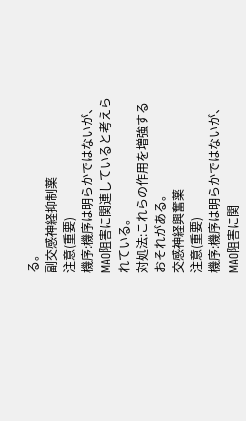る。
副交感神経抑制薬
注意(重要)
機序:機序は明らかではないが、MAO阻害に関連していると考えられている。
対処法:これらの作用を増強するおそれがある。
交感神経興奮薬
注意(重要)
機序:機序は明らかではないが、MAO阻害に関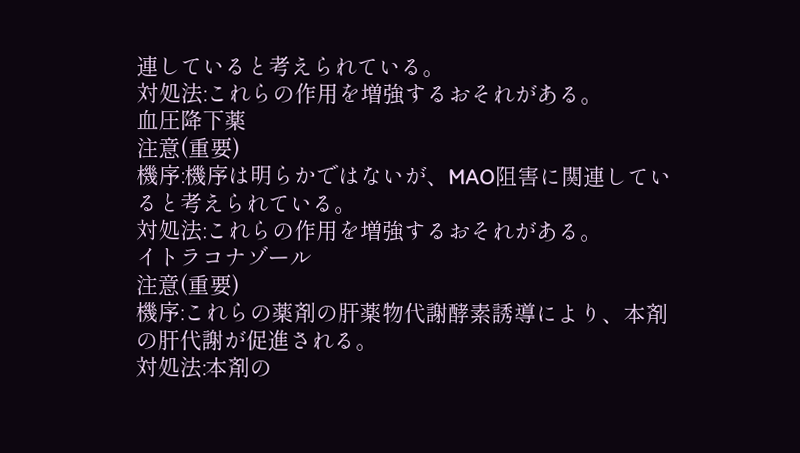連していると考えられている。
対処法:これらの作用を増強するおそれがある。
血圧降下薬
注意(重要)
機序:機序は明らかではないが、MAO阻害に関連していると考えられている。
対処法:これらの作用を増強するおそれがある。
イトラコナゾール
注意(重要)
機序:これらの薬剤の肝薬物代謝酵素誘導により、本剤の肝代謝が促進される。
対処法:本剤の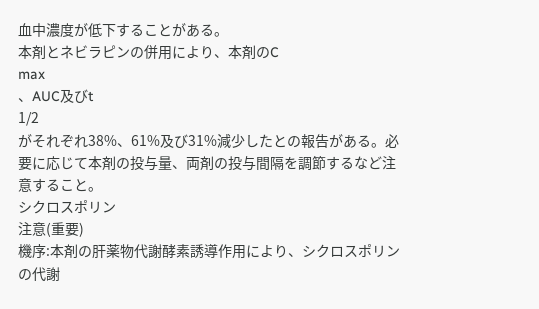血中濃度が低下することがある。
本剤とネビラピンの併用により、本剤のC
max
、AUC及びt
1/2
がそれぞれ38%、61%及び31%減少したとの報告がある。必要に応じて本剤の投与量、両剤の投与間隔を調節するなど注意すること。
シクロスポリン
注意(重要)
機序:本剤の肝薬物代謝酵素誘導作用により、シクロスポリンの代謝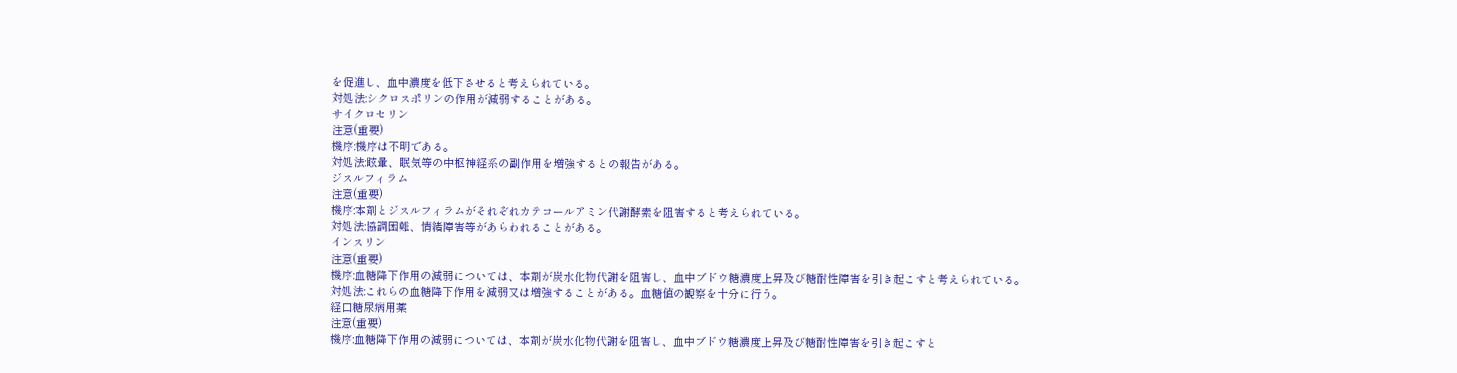を促進し、血中濃度を低下させると考えられている。
対処法:シクロスポリンの作用が減弱することがある。
サイクロセリン
注意(重要)
機序:機序は不明である。
対処法:眩暈、眠気等の中枢神経系の副作用を増強するとの報告がある。
ジスルフィラム
注意(重要)
機序:本剤とジスルフィラムがそれぞれカテコールアミン代謝酵素を阻害すると考えられている。
対処法:協調困難、情緒障害等があらわれることがある。
インスリン
注意(重要)
機序:血糖降下作用の減弱については、本剤が炭水化物代謝を阻害し、血中ブドウ糖濃度上昇及び糖耐性障害を引き起こすと考えられている。
対処法:これらの血糖降下作用を減弱又は増強することがある。血糖値の観察を十分に行う。
経口糖尿病用薬
注意(重要)
機序:血糖降下作用の減弱については、本剤が炭水化物代謝を阻害し、血中ブドウ糖濃度上昇及び糖耐性障害を引き起こすと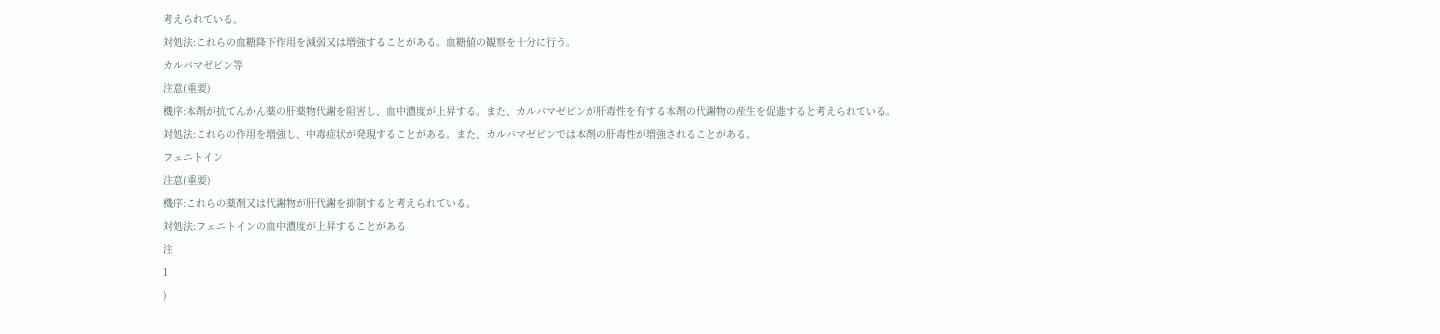考えられている。
対処法:これらの血糖降下作用を減弱又は増強することがある。血糖値の観察を十分に行う。
カルバマゼピン等
注意(重要)
機序:本剤が抗てんかん薬の肝薬物代謝を阻害し、血中濃度が上昇する。また、カルバマゼピンが肝毒性を有する本剤の代謝物の産生を促進すると考えられている。
対処法:これらの作用を増強し、中毒症状が発現することがある。また、カルバマゼピンでは本剤の肝毒性が増強されることがある。
フェニトイン
注意(重要)
機序:これらの薬剤又は代謝物が肝代謝を抑制すると考えられている。
対処法:フェニトインの血中濃度が上昇することがある
注
1
)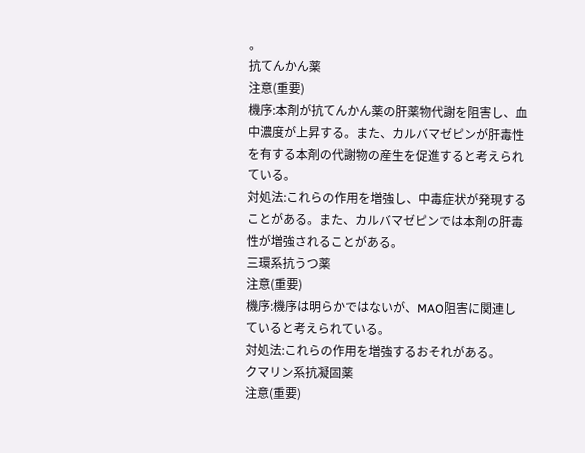。
抗てんかん薬
注意(重要)
機序:本剤が抗てんかん薬の肝薬物代謝を阻害し、血中濃度が上昇する。また、カルバマゼピンが肝毒性を有する本剤の代謝物の産生を促進すると考えられている。
対処法:これらの作用を増強し、中毒症状が発現することがある。また、カルバマゼピンでは本剤の肝毒性が増強されることがある。
三環系抗うつ薬
注意(重要)
機序:機序は明らかではないが、MAO阻害に関連していると考えられている。
対処法:これらの作用を増強するおそれがある。
クマリン系抗凝固薬
注意(重要)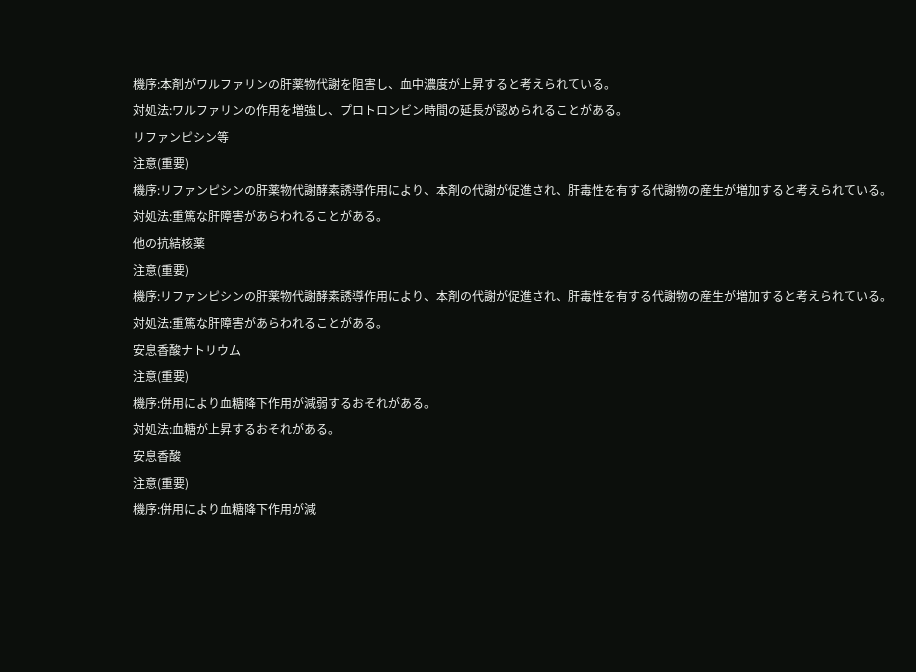機序:本剤がワルファリンの肝薬物代謝を阻害し、血中濃度が上昇すると考えられている。
対処法:ワルファリンの作用を増強し、プロトロンビン時間の延長が認められることがある。
リファンピシン等
注意(重要)
機序:リファンピシンの肝薬物代謝酵素誘導作用により、本剤の代謝が促進され、肝毒性を有する代謝物の産生が増加すると考えられている。
対処法:重篤な肝障害があらわれることがある。
他の抗結核薬
注意(重要)
機序:リファンピシンの肝薬物代謝酵素誘導作用により、本剤の代謝が促進され、肝毒性を有する代謝物の産生が増加すると考えられている。
対処法:重篤な肝障害があらわれることがある。
安息香酸ナトリウム
注意(重要)
機序:併用により血糖降下作用が減弱するおそれがある。
対処法:血糖が上昇するおそれがある。
安息香酸
注意(重要)
機序:併用により血糖降下作用が減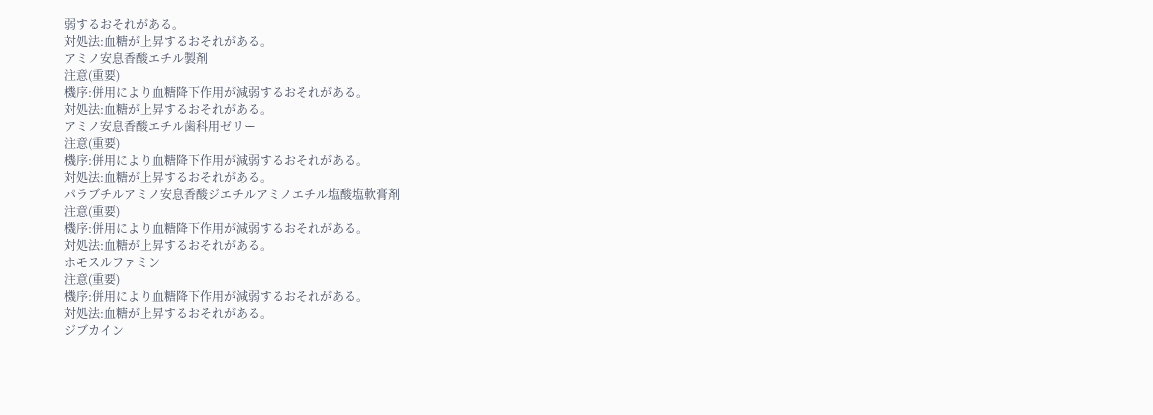弱するおそれがある。
対処法:血糖が上昇するおそれがある。
アミノ安息香酸エチル製剤
注意(重要)
機序:併用により血糖降下作用が減弱するおそれがある。
対処法:血糖が上昇するおそれがある。
アミノ安息香酸エチル歯科用ゼリー
注意(重要)
機序:併用により血糖降下作用が減弱するおそれがある。
対処法:血糖が上昇するおそれがある。
パラブチルアミノ安息香酸ジエチルアミノエチル塩酸塩軟膏剤
注意(重要)
機序:併用により血糖降下作用が減弱するおそれがある。
対処法:血糖が上昇するおそれがある。
ホモスルファミン
注意(重要)
機序:併用により血糖降下作用が減弱するおそれがある。
対処法:血糖が上昇するおそれがある。
ジブカイン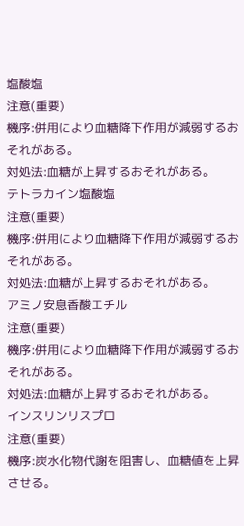塩酸塩
注意(重要)
機序:併用により血糖降下作用が減弱するおそれがある。
対処法:血糖が上昇するおそれがある。
テトラカイン塩酸塩
注意(重要)
機序:併用により血糖降下作用が減弱するおそれがある。
対処法:血糖が上昇するおそれがある。
アミノ安息香酸エチル
注意(重要)
機序:併用により血糖降下作用が減弱するおそれがある。
対処法:血糖が上昇するおそれがある。
インスリンリスプロ
注意(重要)
機序:炭水化物代謝を阻害し、血糖値を上昇させる。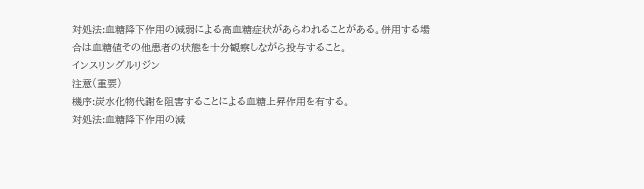対処法:血糖降下作用の減弱による高血糖症状があらわれることがある。併用する場合は血糖値その他患者の状態を十分観察しながら投与すること。
インスリングルリジン
注意(重要)
機序:炭水化物代謝を阻害することによる血糖上昇作用を有する。
対処法:血糖降下作用の減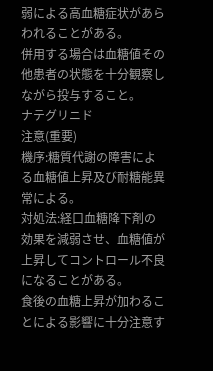弱による高血糖症状があらわれることがある。
併用する場合は血糖値その他患者の状態を十分観察しながら投与すること。
ナテグリニド
注意(重要)
機序:糖質代謝の障害による血糖値上昇及び耐糖能異常による。
対処法:経口血糖降下剤の効果を減弱させ、血糖値が上昇してコントロール不良になることがある。
食後の血糖上昇が加わることによる影響に十分注意す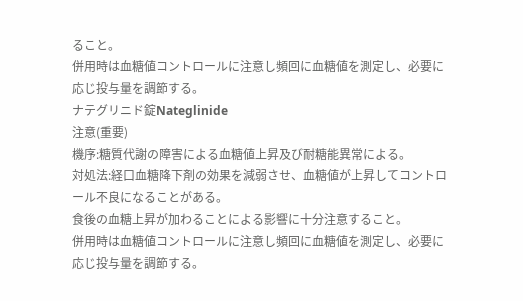ること。
併用時は血糖値コントロールに注意し頻回に血糖値を測定し、必要に応じ投与量を調節する。
ナテグリニド錠Nateglinide
注意(重要)
機序:糖質代謝の障害による血糖値上昇及び耐糖能異常による。
対処法:経口血糖降下剤の効果を減弱させ、血糖値が上昇してコントロール不良になることがある。
食後の血糖上昇が加わることによる影響に十分注意すること。
併用時は血糖値コントロールに注意し頻回に血糖値を測定し、必要に応じ投与量を調節する。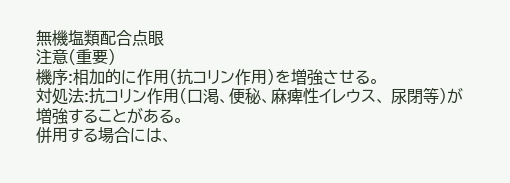無機塩類配合点眼
注意(重要)
機序:相加的に作用(抗コリン作用)を増強させる。
対処法:抗コリン作用(口渇、便秘、麻痺性イレウス、 尿閉等)が増強することがある。
併用する場合には、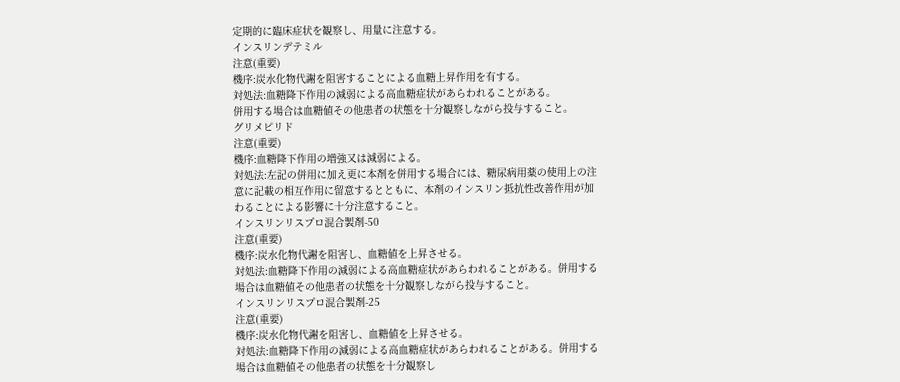定期的に臨床症状を観察し、用量に注意する。
インスリンデテミル
注意(重要)
機序:炭水化物代謝を阻害することによる血糖上昇作用を有する。
対処法:血糖降下作用の減弱による高血糖症状があらわれることがある。
併用する場合は血糖値その他患者の状態を十分観察しながら投与すること。
グリメピリド
注意(重要)
機序:血糖降下作用の増強又は減弱による。
対処法:左記の併用に加え更に本剤を併用する場合には、糖尿病用薬の使用上の注意に記載の相互作用に留意するとともに、本剤のインスリン抵抗性改善作用が加わることによる影響に十分注意すること。
インスリンリスプロ混合製剤-50
注意(重要)
機序:炭水化物代謝を阻害し、血糖値を上昇させる。
対処法:血糖降下作用の減弱による高血糖症状があらわれることがある。併用する場合は血糖値その他患者の状態を十分観察しながら投与すること。
インスリンリスプロ混合製剤-25
注意(重要)
機序:炭水化物代謝を阻害し、血糖値を上昇させる。
対処法:血糖降下作用の減弱による高血糖症状があらわれることがある。併用する場合は血糖値その他患者の状態を十分観察し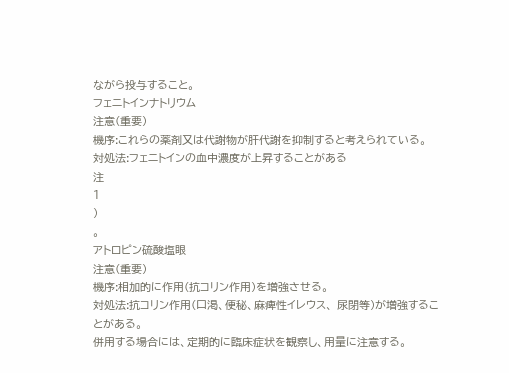ながら投与すること。
フェニトインナトリウム
注意(重要)
機序:これらの薬剤又は代謝物が肝代謝を抑制すると考えられている。
対処法:フェニトインの血中濃度が上昇することがある
注
1
)
。
アトロピン硫酸塩眼
注意(重要)
機序:相加的に作用(抗コリン作用)を増強させる。
対処法:抗コリン作用(口渇、便秘、麻痺性イレウス、 尿閉等)が増強することがある。
併用する場合には、定期的に臨床症状を観察し、用量に注意する。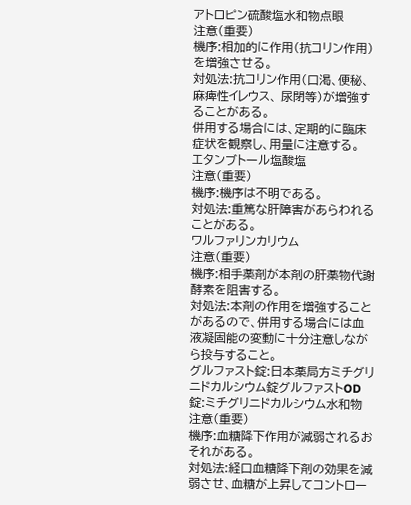アトロピン硫酸塩水和物点眼
注意(重要)
機序:相加的に作用(抗コリン作用)を増強させる。
対処法:抗コリン作用(口渇、便秘、麻痺性イレウス、 尿閉等)が増強することがある。
併用する場合には、定期的に臨床症状を観察し、用量に注意する。
エタンブトール塩酸塩
注意(重要)
機序:機序は不明である。
対処法:重篤な肝障害があらわれることがある。
ワルファリンカリウム
注意(重要)
機序:相手薬剤が本剤の肝薬物代謝酵素を阻害する。
対処法:本剤の作用を増強することがあるので、併用する場合には血液凝固能の変動に十分注意しながら投与すること。
グルファスト錠:日本薬局方ミチグリニドカルシウム錠グルファストOD錠:ミチグリニドカルシウム水和物
注意(重要)
機序:血糖降下作用が減弱されるおそれがある。
対処法:経口血糖降下剤の効果を減弱させ、血糖が上昇してコントロー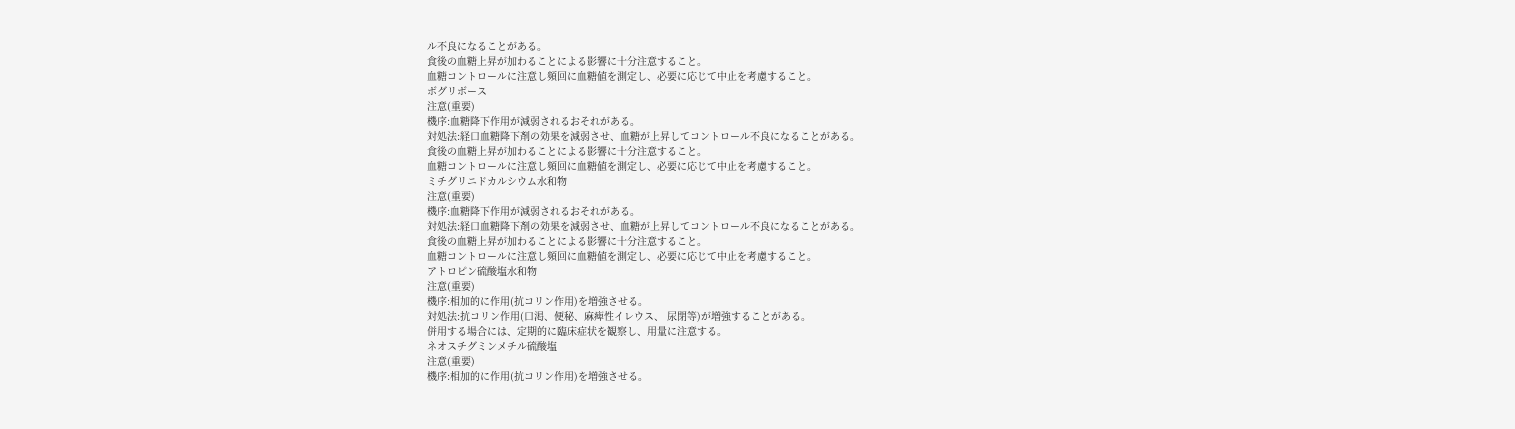ル不良になることがある。
食後の血糖上昇が加わることによる影響に十分注意すること。
血糖コントロールに注意し頻回に血糖値を測定し、必要に応じて中止を考慮すること。
ボグリボース
注意(重要)
機序:血糖降下作用が減弱されるおそれがある。
対処法:経口血糖降下剤の効果を減弱させ、血糖が上昇してコントロール不良になることがある。
食後の血糖上昇が加わることによる影響に十分注意すること。
血糖コントロールに注意し頻回に血糖値を測定し、必要に応じて中止を考慮すること。
ミチグリニドカルシウム水和物
注意(重要)
機序:血糖降下作用が減弱されるおそれがある。
対処法:経口血糖降下剤の効果を減弱させ、血糖が上昇してコントロール不良になることがある。
食後の血糖上昇が加わることによる影響に十分注意すること。
血糖コントロールに注意し頻回に血糖値を測定し、必要に応じて中止を考慮すること。
アトロピン硫酸塩水和物
注意(重要)
機序:相加的に作用(抗コリン作用)を増強させる。
対処法:抗コリン作用(口渇、便秘、麻痺性イレウス、 尿閉等)が増強することがある。
併用する場合には、定期的に臨床症状を観察し、用量に注意する。
ネオスチグミンメチル硫酸塩
注意(重要)
機序:相加的に作用(抗コリン作用)を増強させる。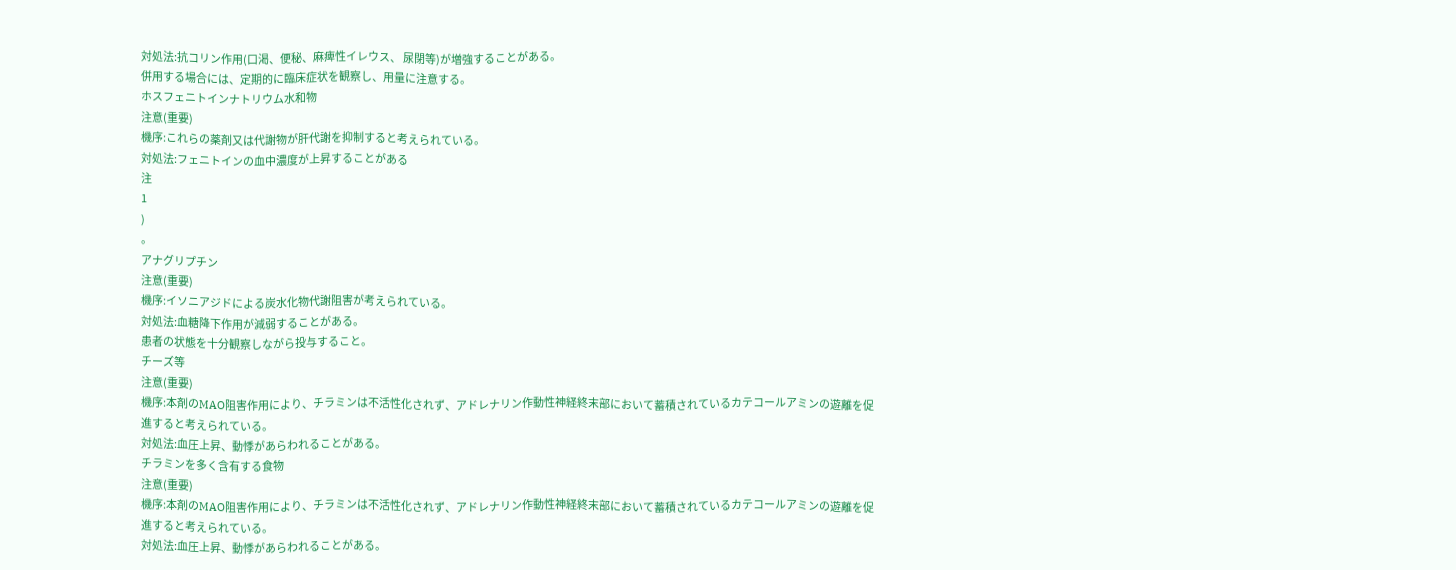対処法:抗コリン作用(口渇、便秘、麻痺性イレウス、 尿閉等)が増強することがある。
併用する場合には、定期的に臨床症状を観察し、用量に注意する。
ホスフェニトインナトリウム水和物
注意(重要)
機序:これらの薬剤又は代謝物が肝代謝を抑制すると考えられている。
対処法:フェニトインの血中濃度が上昇することがある
注
1
)
。
アナグリプチン
注意(重要)
機序:イソニアジドによる炭水化物代謝阻害が考えられている。
対処法:血糖降下作用が減弱することがある。
患者の状態を十分観察しながら投与すること。
チーズ等
注意(重要)
機序:本剤のMAO阻害作用により、チラミンは不活性化されず、アドレナリン作動性神経終末部において蓄積されているカテコールアミンの遊離を促進すると考えられている。
対処法:血圧上昇、動悸があらわれることがある。
チラミンを多く含有する食物
注意(重要)
機序:本剤のMAO阻害作用により、チラミンは不活性化されず、アドレナリン作動性神経終末部において蓄積されているカテコールアミンの遊離を促進すると考えられている。
対処法:血圧上昇、動悸があらわれることがある。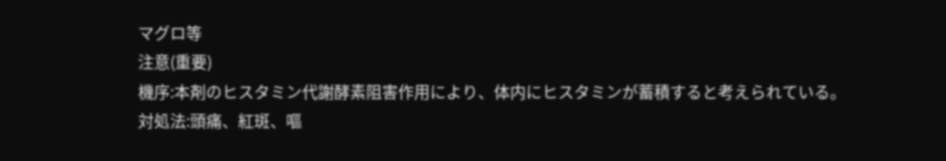マグロ等
注意(重要)
機序:本剤のヒスタミン代謝酵素阻害作用により、体内にヒスタミンが蓄積すると考えられている。
対処法:頭痛、紅斑、嘔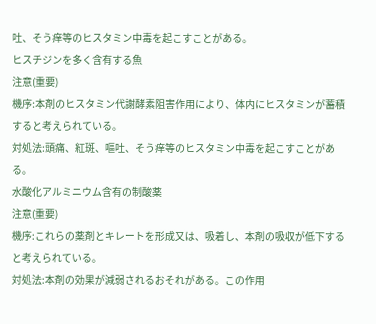吐、そう痒等のヒスタミン中毒を起こすことがある。
ヒスチジンを多く含有する魚
注意(重要)
機序:本剤のヒスタミン代謝酵素阻害作用により、体内にヒスタミンが蓄積すると考えられている。
対処法:頭痛、紅斑、嘔吐、そう痒等のヒスタミン中毒を起こすことがある。
水酸化アルミニウム含有の制酸薬
注意(重要)
機序:これらの薬剤とキレートを形成又は、吸着し、本剤の吸収が低下すると考えられている。
対処法:本剤の効果が減弱されるおそれがある。この作用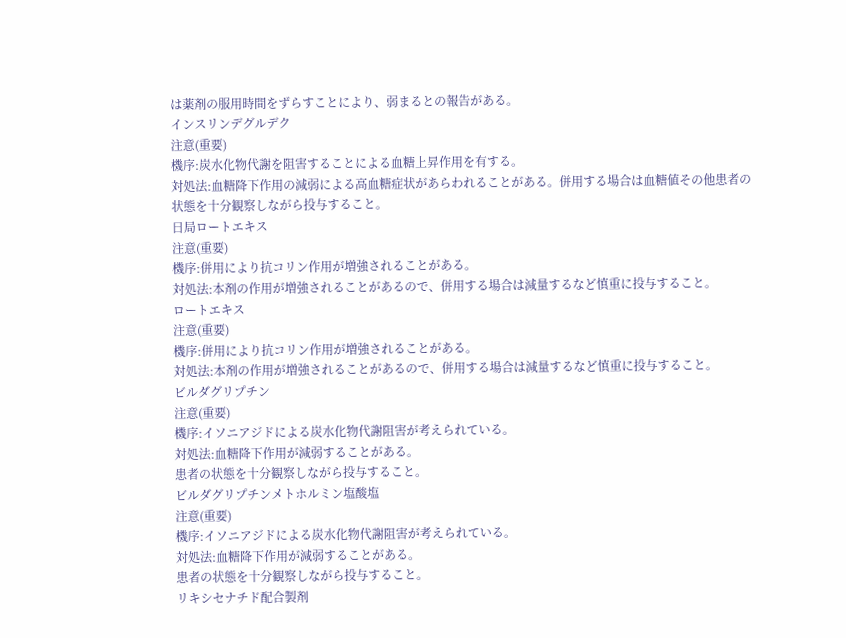は薬剤の服用時間をずらすことにより、弱まるとの報告がある。
インスリンデグルデク
注意(重要)
機序:炭水化物代謝を阻害することによる血糖上昇作用を有する。
対処法:血糖降下作用の減弱による高血糖症状があらわれることがある。併用する場合は血糖値その他患者の状態を十分観察しながら投与すること。
日局ロートエキス
注意(重要)
機序:併用により抗コリン作用が増強されることがある。
対処法:本剤の作用が増強されることがあるので、併用する場合は減量するなど慎重に投与すること。
ロートエキス
注意(重要)
機序:併用により抗コリン作用が増強されることがある。
対処法:本剤の作用が増強されることがあるので、併用する場合は減量するなど慎重に投与すること。
ビルダグリプチン
注意(重要)
機序:イソニアジドによる炭水化物代謝阻害が考えられている。
対処法:血糖降下作用が減弱することがある。
患者の状態を十分観察しながら投与すること。
ビルダグリプチンメトホルミン塩酸塩
注意(重要)
機序:イソニアジドによる炭水化物代謝阻害が考えられている。
対処法:血糖降下作用が減弱することがある。
患者の状態を十分観察しながら投与すること。
リキシセナチド配合製剤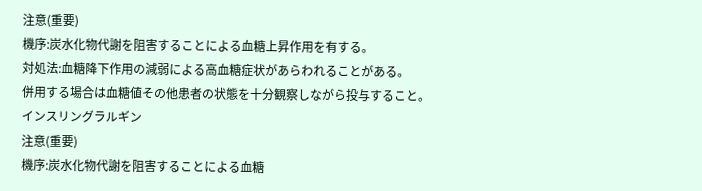注意(重要)
機序:炭水化物代謝を阻害することによる血糖上昇作用を有する。
対処法:血糖降下作用の減弱による高血糖症状があらわれることがある。
併用する場合は血糖値その他患者の状態を十分観察しながら投与すること。
インスリングラルギン
注意(重要)
機序:炭水化物代謝を阻害することによる血糖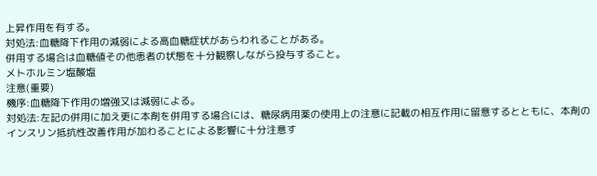上昇作用を有する。
対処法:血糖降下作用の減弱による高血糖症状があらわれることがある。
併用する場合は血糖値その他患者の状態を十分観察しながら投与すること。
メトホルミン塩酸塩
注意(重要)
機序:血糖降下作用の増強又は減弱による。
対処法:左記の併用に加え更に本剤を併用する場合には、糖尿病用薬の使用上の注意に記載の相互作用に留意するとともに、本剤のインスリン抵抗性改善作用が加わることによる影響に十分注意す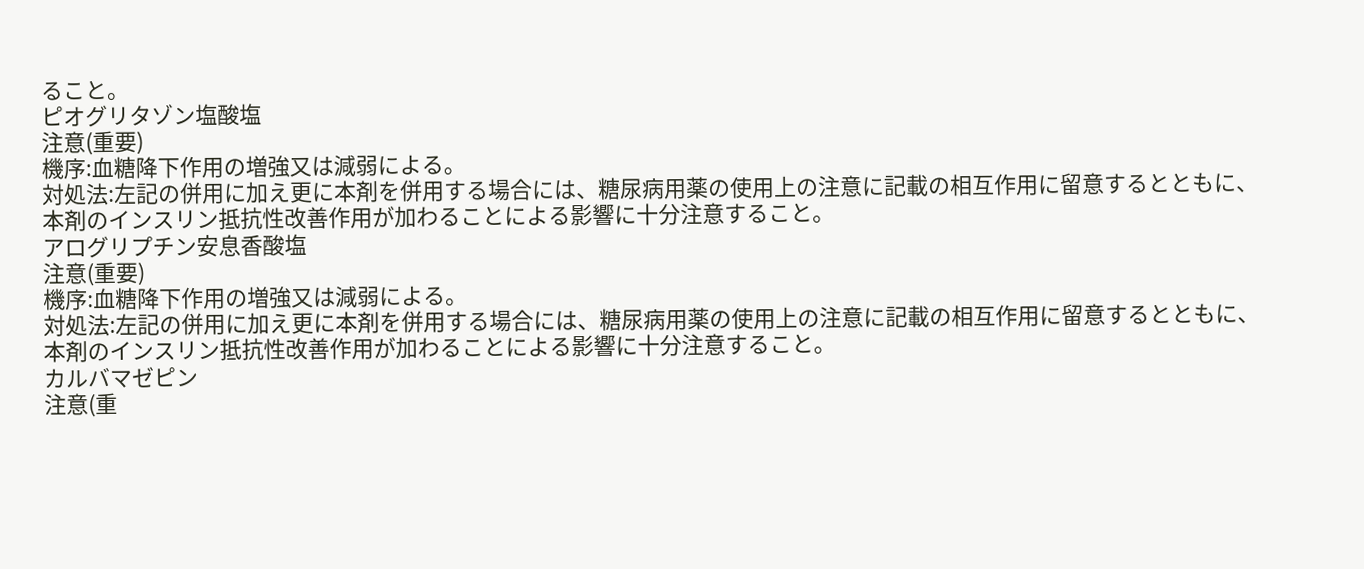ること。
ピオグリタゾン塩酸塩
注意(重要)
機序:血糖降下作用の増強又は減弱による。
対処法:左記の併用に加え更に本剤を併用する場合には、糖尿病用薬の使用上の注意に記載の相互作用に留意するとともに、本剤のインスリン抵抗性改善作用が加わることによる影響に十分注意すること。
アログリプチン安息香酸塩
注意(重要)
機序:血糖降下作用の増強又は減弱による。
対処法:左記の併用に加え更に本剤を併用する場合には、糖尿病用薬の使用上の注意に記載の相互作用に留意するとともに、本剤のインスリン抵抗性改善作用が加わることによる影響に十分注意すること。
カルバマゼピン
注意(重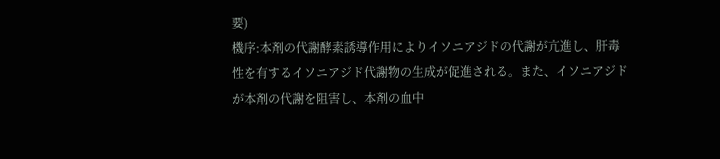要)
機序:本剤の代謝酵素誘導作用によりイソニアジドの代謝が亢進し、肝毒性を有するイソニアジド代謝物の生成が促進される。また、イソニアジドが本剤の代謝を阻害し、本剤の血中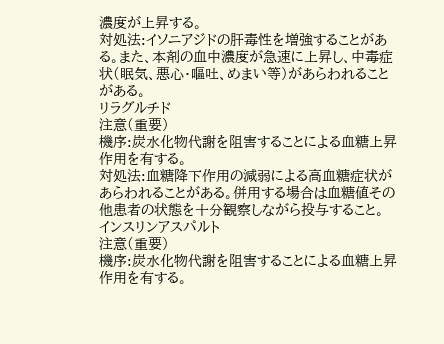濃度が上昇する。
対処法:イソニアジドの肝毒性を増強することがある。また、本剤の血中濃度が急速に上昇し、中毒症状(眠気、悪心・嘔吐、めまい等)があらわれることがある。
リラグルチド
注意(重要)
機序:炭水化物代謝を阻害することによる血糖上昇作用を有する。
対処法:血糖降下作用の減弱による高血糖症状があらわれることがある。併用する場合は血糖値その他患者の状態を十分観察しながら投与すること。
インスリンアスパルト
注意(重要)
機序:炭水化物代謝を阻害することによる血糖上昇作用を有する。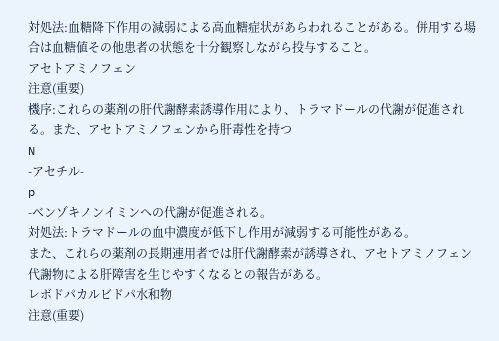対処法:血糖降下作用の減弱による高血糖症状があらわれることがある。併用する場合は血糖値その他患者の状態を十分観察しながら投与すること。
アセトアミノフェン
注意(重要)
機序:これらの薬剤の肝代謝酵素誘導作用により、トラマドールの代謝が促進される。また、アセトアミノフェンから肝毒性を持つ
N
-アセチル-
p
-ベンゾキノンイミンへの代謝が促進される。
対処法:トラマドールの血中濃度が低下し作用が減弱する可能性がある。
また、これらの薬剤の長期連用者では肝代謝酵素が誘導され、アセトアミノフェン代謝物による肝障害を生じやすくなるとの報告がある。
レボドパカルビドパ水和物
注意(重要)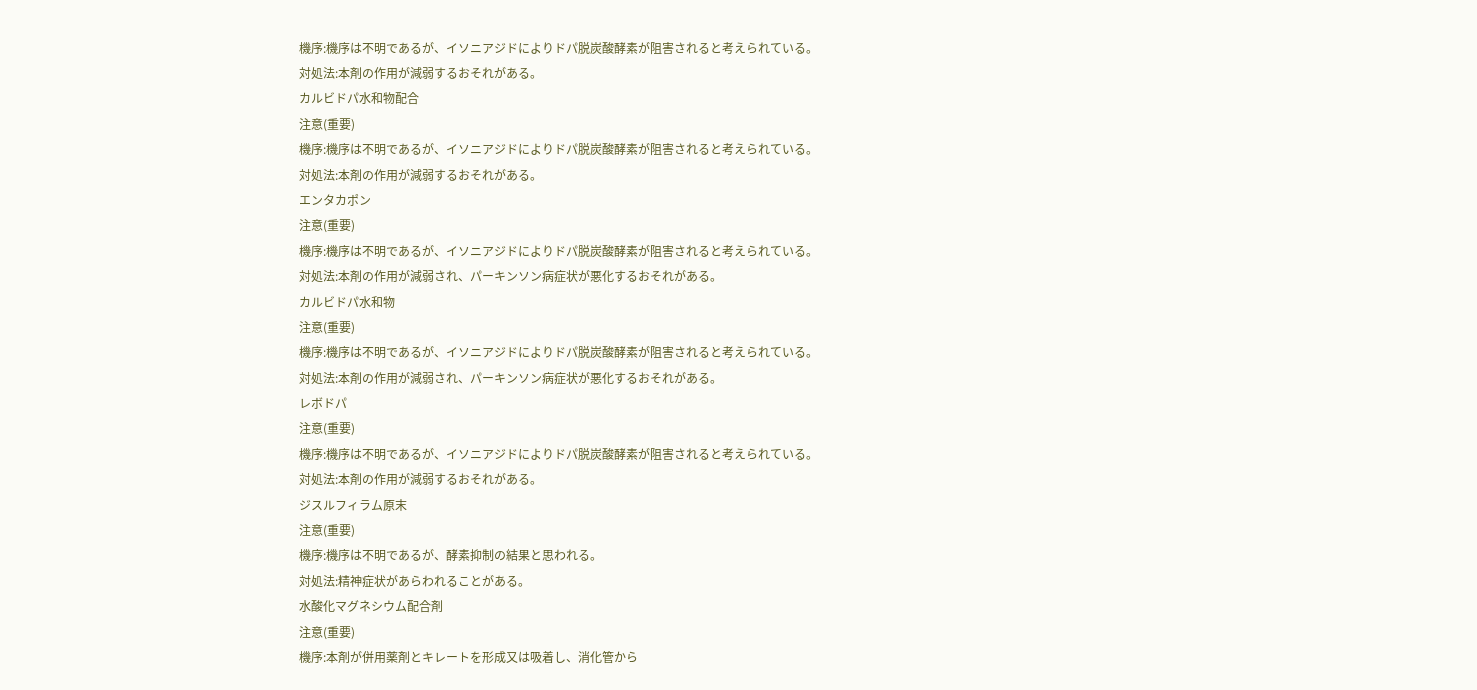機序:機序は不明であるが、イソニアジドによりドパ脱炭酸酵素が阻害されると考えられている。
対処法:本剤の作用が減弱するおそれがある。
カルビドパ水和物配合
注意(重要)
機序:機序は不明であるが、イソニアジドによりドパ脱炭酸酵素が阻害されると考えられている。
対処法:本剤の作用が減弱するおそれがある。
エンタカポン
注意(重要)
機序:機序は不明であるが、イソニアジドによりドパ脱炭酸酵素が阻害されると考えられている。
対処法:本剤の作用が減弱され、パーキンソン病症状が悪化するおそれがある。
カルビドパ水和物
注意(重要)
機序:機序は不明であるが、イソニアジドによりドパ脱炭酸酵素が阻害されると考えられている。
対処法:本剤の作用が減弱され、パーキンソン病症状が悪化するおそれがある。
レボドパ
注意(重要)
機序:機序は不明であるが、イソニアジドによりドパ脱炭酸酵素が阻害されると考えられている。
対処法:本剤の作用が減弱するおそれがある。
ジスルフィラム原末
注意(重要)
機序:機序は不明であるが、酵素抑制の結果と思われる。
対処法:精神症状があらわれることがある。
水酸化マグネシウム配合剤
注意(重要)
機序:本剤が併用薬剤とキレートを形成又は吸着し、消化管から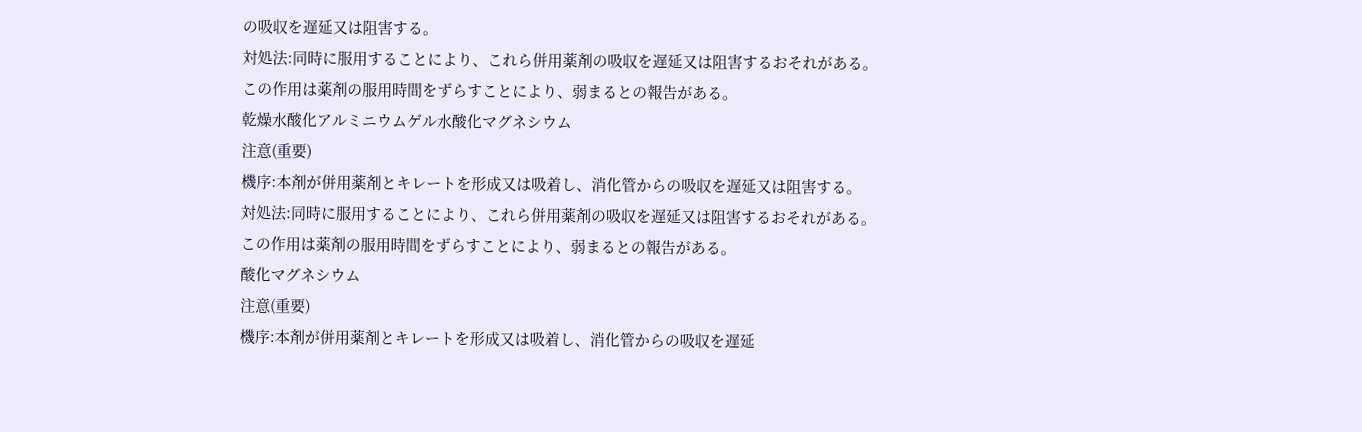の吸収を遅延又は阻害する。
対処法:同時に服用することにより、これら併用薬剤の吸収を遅延又は阻害するおそれがある。
この作用は薬剤の服用時間をずらすことにより、弱まるとの報告がある。
乾燥水酸化アルミニウムゲル水酸化マグネシウム
注意(重要)
機序:本剤が併用薬剤とキレートを形成又は吸着し、消化管からの吸収を遅延又は阻害する。
対処法:同時に服用することにより、これら併用薬剤の吸収を遅延又は阻害するおそれがある。
この作用は薬剤の服用時間をずらすことにより、弱まるとの報告がある。
酸化マグネシウム
注意(重要)
機序:本剤が併用薬剤とキレートを形成又は吸着し、消化管からの吸収を遅延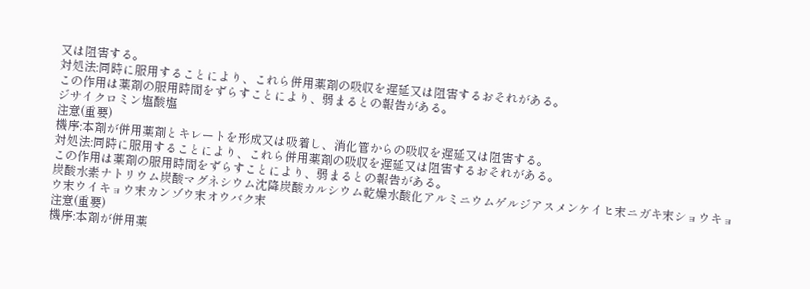又は阻害する。
対処法:同時に服用することにより、これら併用薬剤の吸収を遅延又は阻害するおそれがある。
この作用は薬剤の服用時間をずらすことにより、弱まるとの報告がある。
ジサイクロミン塩酸塩
注意(重要)
機序:本剤が併用薬剤とキレートを形成又は吸着し、消化管からの吸収を遅延又は阻害する。
対処法:同時に服用することにより、これら併用薬剤の吸収を遅延又は阻害するおそれがある。
この作用は薬剤の服用時間をずらすことにより、弱まるとの報告がある。
炭酸水素ナトリウム炭酸マグネシウム沈降炭酸カルシウム乾燥水酸化アルミニウムゲルジアスメンケイヒ末ニガキ末ショウキョウ末ウイキョウ末カンゾウ末オウバク末
注意(重要)
機序:本剤が併用薬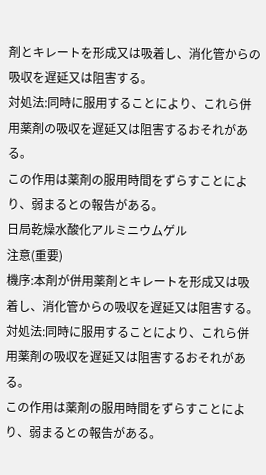剤とキレートを形成又は吸着し、消化管からの吸収を遅延又は阻害する。
対処法:同時に服用することにより、これら併用薬剤の吸収を遅延又は阻害するおそれがある。
この作用は薬剤の服用時間をずらすことにより、弱まるとの報告がある。
日局乾燥水酸化アルミニウムゲル
注意(重要)
機序:本剤が併用薬剤とキレートを形成又は吸着し、消化管からの吸収を遅延又は阻害する。
対処法:同時に服用することにより、これら併用薬剤の吸収を遅延又は阻害するおそれがある。
この作用は薬剤の服用時間をずらすことにより、弱まるとの報告がある。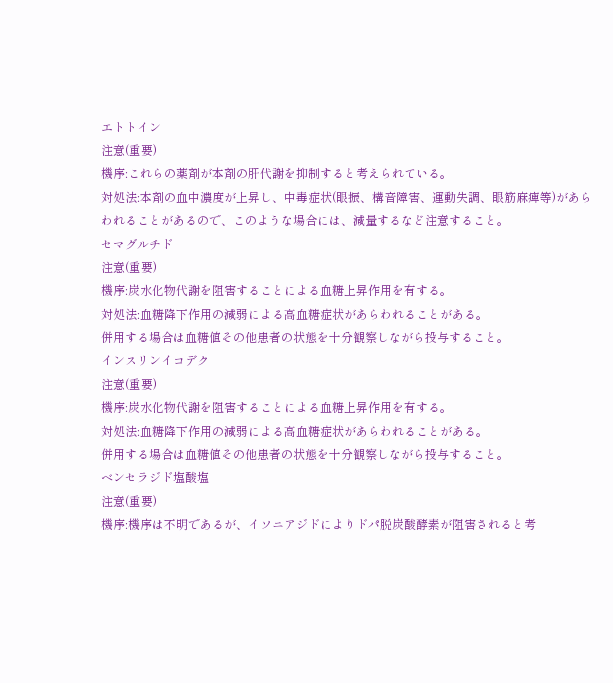エトトイン
注意(重要)
機序:これらの薬剤が本剤の肝代謝を抑制すると考えられている。
対処法:本剤の血中濃度が上昇し、中毒症状(眼振、構音障害、運動失調、眼筋麻痺等)があらわれることがあるので、このような場合には、減量するなど注意すること。
セマグルチド
注意(重要)
機序:炭水化物代謝を阻害することによる血糖上昇作用を有する。
対処法:血糖降下作用の減弱による高血糖症状があらわれることがある。
併用する場合は血糖値その他患者の状態を十分観察しながら投与すること。
インスリンイコデク
注意(重要)
機序:炭水化物代謝を阻害することによる血糖上昇作用を有する。
対処法:血糖降下作用の減弱による高血糖症状があらわれることがある。
併用する場合は血糖値その他患者の状態を十分観察しながら投与すること。
ベンセラジド塩酸塩
注意(重要)
機序:機序は不明であるが、イソニアジドによりドパ脱炭酸酵素が阻害されると考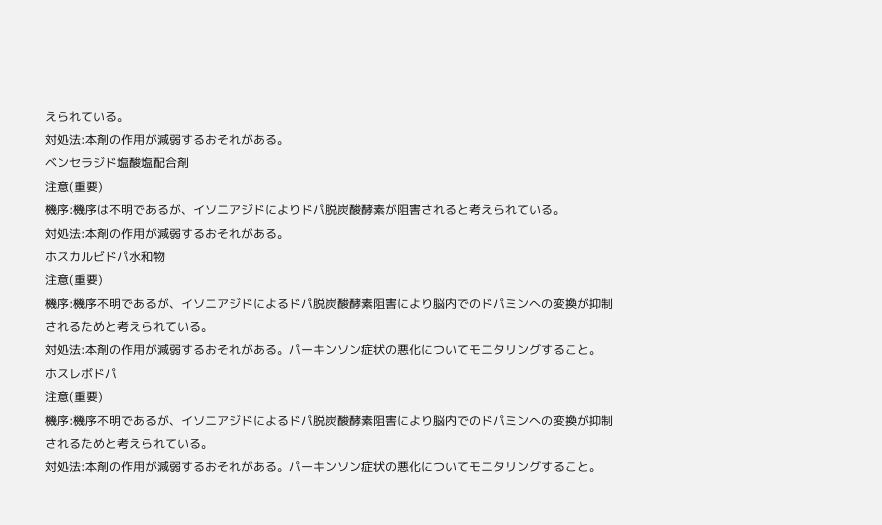えられている。
対処法:本剤の作用が減弱するおそれがある。
ベンセラジド塩酸塩配合剤
注意(重要)
機序:機序は不明であるが、イソニアジドによりドパ脱炭酸酵素が阻害されると考えられている。
対処法:本剤の作用が減弱するおそれがある。
ホスカルビドパ水和物
注意(重要)
機序:機序不明であるが、イソニアジドによるドパ脱炭酸酵素阻害により脳内でのドパミンへの変換が抑制されるためと考えられている。
対処法:本剤の作用が減弱するおそれがある。パーキンソン症状の悪化についてモニタリングすること。
ホスレボドパ
注意(重要)
機序:機序不明であるが、イソニアジドによるドパ脱炭酸酵素阻害により脳内でのドパミンへの変換が抑制されるためと考えられている。
対処法:本剤の作用が減弱するおそれがある。パーキンソン症状の悪化についてモニタリングすること。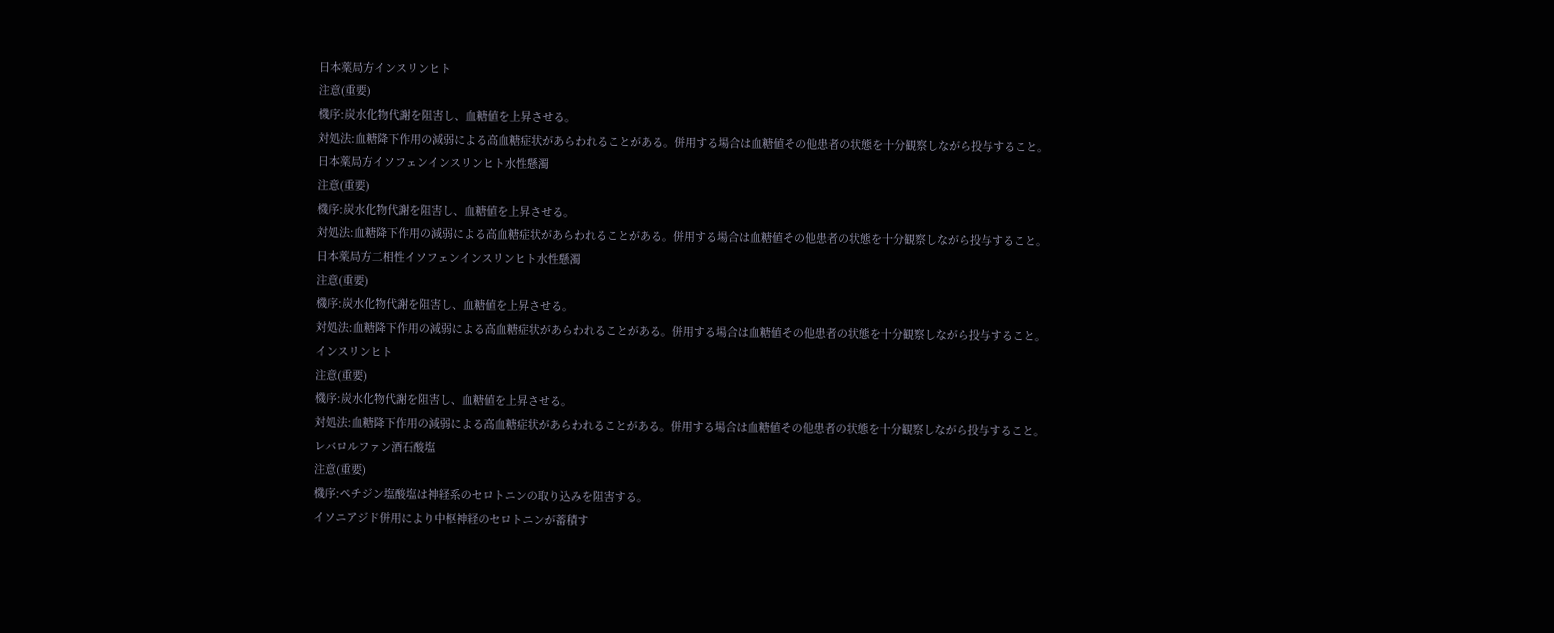日本薬局方インスリンヒト
注意(重要)
機序:炭水化物代謝を阻害し、血糖値を上昇させる。
対処法:血糖降下作用の減弱による高血糖症状があらわれることがある。併用する場合は血糖値その他患者の状態を十分観察しながら投与すること。
日本薬局方イソフェンインスリンヒト水性懸濁
注意(重要)
機序:炭水化物代謝を阻害し、血糖値を上昇させる。
対処法:血糖降下作用の減弱による高血糖症状があらわれることがある。併用する場合は血糖値その他患者の状態を十分観察しながら投与すること。
日本薬局方二相性イソフェンインスリンヒト水性懸濁
注意(重要)
機序:炭水化物代謝を阻害し、血糖値を上昇させる。
対処法:血糖降下作用の減弱による高血糖症状があらわれることがある。併用する場合は血糖値その他患者の状態を十分観察しながら投与すること。
インスリンヒト
注意(重要)
機序:炭水化物代謝を阻害し、血糖値を上昇させる。
対処法:血糖降下作用の減弱による高血糖症状があらわれることがある。併用する場合は血糖値その他患者の状態を十分観察しながら投与すること。
レバロルファン酒石酸塩
注意(重要)
機序:ペチジン塩酸塩は神経系のセロトニンの取り込みを阻害する。
イソニアジド併用により中枢神経のセロトニンが蓄積す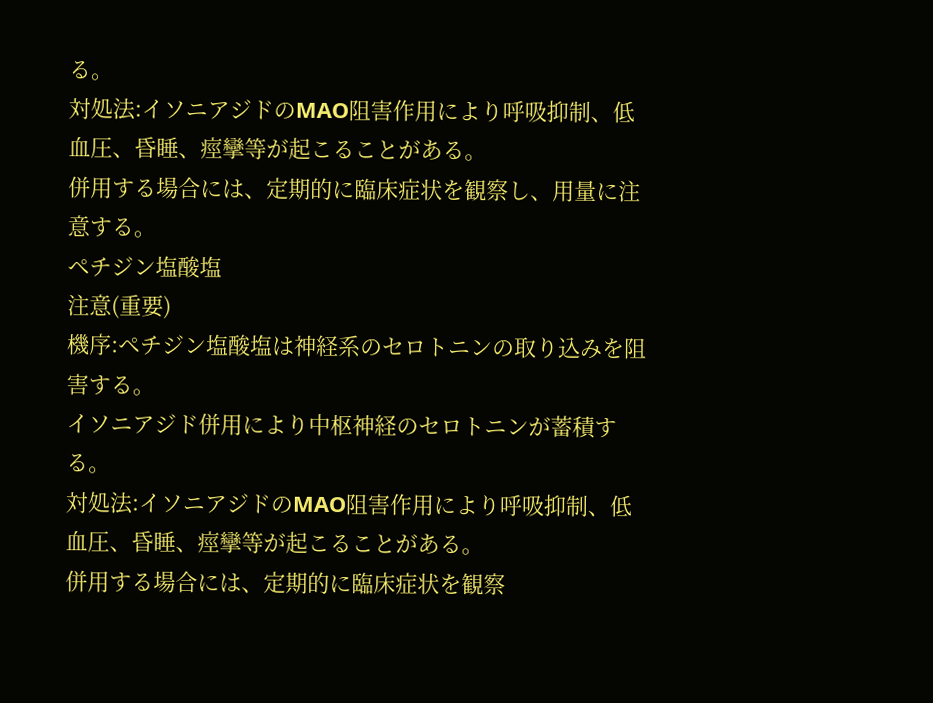る。
対処法:イソニアジドのMAO阻害作用により呼吸抑制、低血圧、昏睡、痙攣等が起こることがある。
併用する場合には、定期的に臨床症状を観察し、用量に注意する。
ペチジン塩酸塩
注意(重要)
機序:ペチジン塩酸塩は神経系のセロトニンの取り込みを阻害する。
イソニアジド併用により中枢神経のセロトニンが蓄積する。
対処法:イソニアジドのMAO阻害作用により呼吸抑制、低血圧、昏睡、痙攣等が起こることがある。
併用する場合には、定期的に臨床症状を観察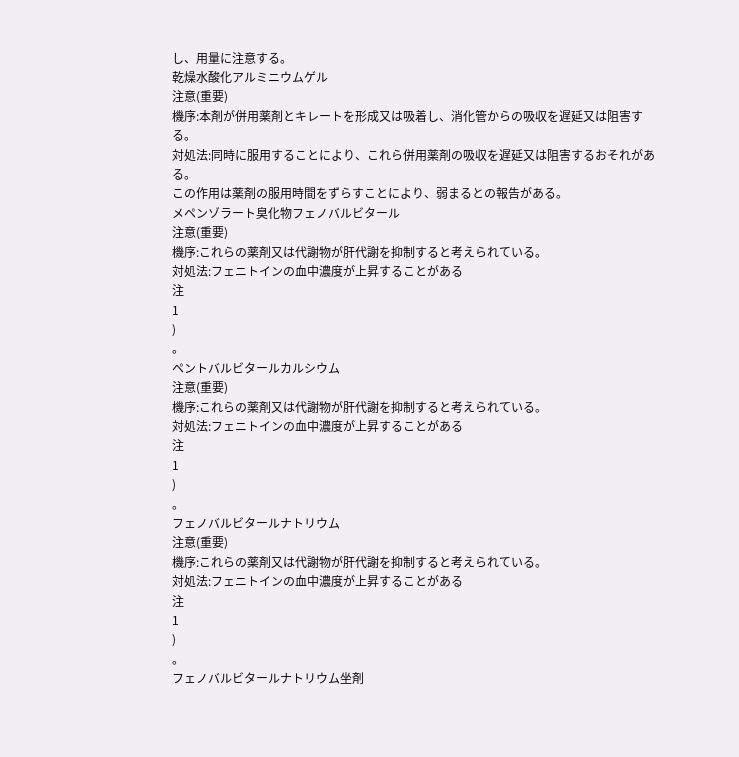し、用量に注意する。
乾燥水酸化アルミニウムゲル
注意(重要)
機序:本剤が併用薬剤とキレートを形成又は吸着し、消化管からの吸収を遅延又は阻害する。
対処法:同時に服用することにより、これら併用薬剤の吸収を遅延又は阻害するおそれがある。
この作用は薬剤の服用時間をずらすことにより、弱まるとの報告がある。
メペンゾラート臭化物フェノバルビタール
注意(重要)
機序:これらの薬剤又は代謝物が肝代謝を抑制すると考えられている。
対処法:フェニトインの血中濃度が上昇することがある
注
1
)
。
ペントバルビタールカルシウム
注意(重要)
機序:これらの薬剤又は代謝物が肝代謝を抑制すると考えられている。
対処法:フェニトインの血中濃度が上昇することがある
注
1
)
。
フェノバルビタールナトリウム
注意(重要)
機序:これらの薬剤又は代謝物が肝代謝を抑制すると考えられている。
対処法:フェニトインの血中濃度が上昇することがある
注
1
)
。
フェノバルビタールナトリウム坐剤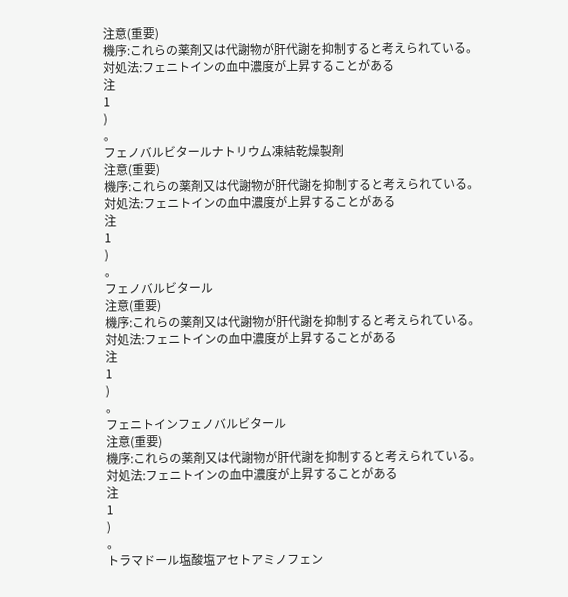注意(重要)
機序:これらの薬剤又は代謝物が肝代謝を抑制すると考えられている。
対処法:フェニトインの血中濃度が上昇することがある
注
1
)
。
フェノバルビタールナトリウム凍結乾燥製剤
注意(重要)
機序:これらの薬剤又は代謝物が肝代謝を抑制すると考えられている。
対処法:フェニトインの血中濃度が上昇することがある
注
1
)
。
フェノバルビタール
注意(重要)
機序:これらの薬剤又は代謝物が肝代謝を抑制すると考えられている。
対処法:フェニトインの血中濃度が上昇することがある
注
1
)
。
フェニトインフェノバルビタール
注意(重要)
機序:これらの薬剤又は代謝物が肝代謝を抑制すると考えられている。
対処法:フェニトインの血中濃度が上昇することがある
注
1
)
。
トラマドール塩酸塩アセトアミノフェン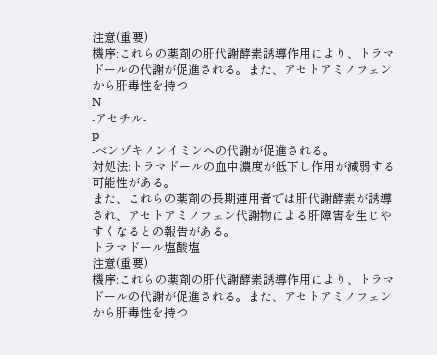注意(重要)
機序:これらの薬剤の肝代謝酵素誘導作用により、トラマドールの代謝が促進される。また、アセトアミノフェンから肝毒性を持つ
N
-アセチル-
p
-ベンゾキノンイミンへの代謝が促進される。
対処法:トラマドールの血中濃度が低下し作用が減弱する可能性がある。
また、これらの薬剤の長期連用者では肝代謝酵素が誘導され、アセトアミノフェン代謝物による肝障害を生じやすくなるとの報告がある。
トラマドール塩酸塩
注意(重要)
機序:これらの薬剤の肝代謝酵素誘導作用により、トラマドールの代謝が促進される。また、アセトアミノフェンから肝毒性を持つ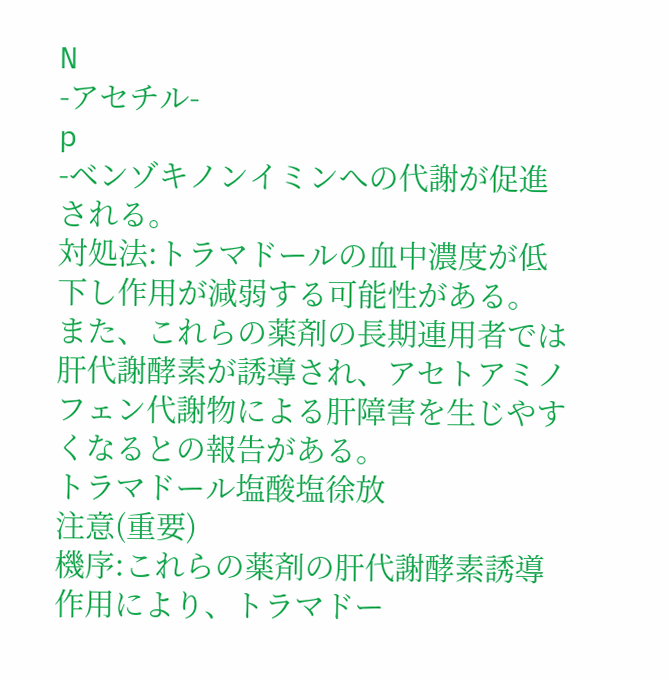N
-アセチル-
p
-ベンゾキノンイミンへの代謝が促進される。
対処法:トラマドールの血中濃度が低下し作用が減弱する可能性がある。
また、これらの薬剤の長期連用者では肝代謝酵素が誘導され、アセトアミノフェン代謝物による肝障害を生じやすくなるとの報告がある。
トラマドール塩酸塩徐放
注意(重要)
機序:これらの薬剤の肝代謝酵素誘導作用により、トラマドー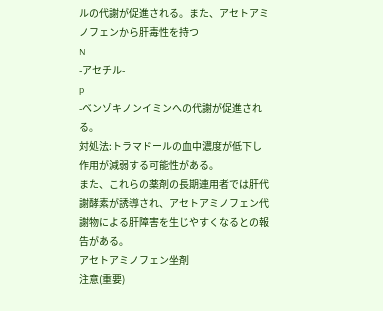ルの代謝が促進される。また、アセトアミノフェンから肝毒性を持つ
N
-アセチル-
p
-ベンゾキノンイミンへの代謝が促進される。
対処法:トラマドールの血中濃度が低下し作用が減弱する可能性がある。
また、これらの薬剤の長期連用者では肝代謝酵素が誘導され、アセトアミノフェン代謝物による肝障害を生じやすくなるとの報告がある。
アセトアミノフェン坐剤
注意(重要)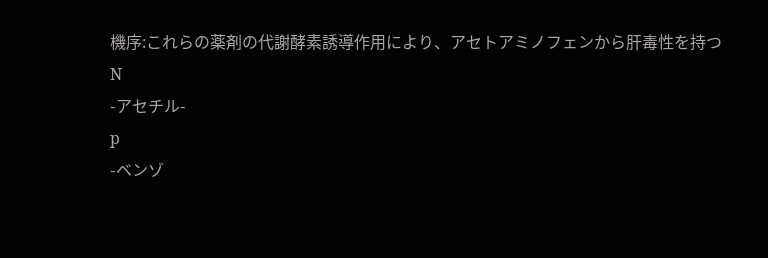機序:これらの薬剤の代謝酵素誘導作用により、アセトアミノフェンから肝毒性を持つ
N
-アセチル-
p
-ベンゾ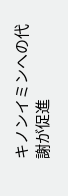キノンイミンへの代謝が促進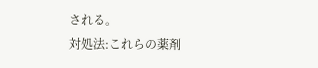される。
対処法:これらの薬剤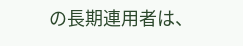の長期連用者は、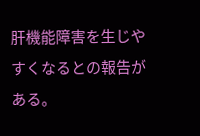肝機能障害を生じやすくなるとの報告がある。